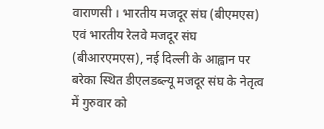वाराणसी । भारतीय मजदूर संघ (बीएमएस) एवं भारतीय रेलवे मजदूर संघ (बीआरएमएस), नई दिल्ली के आह्वान पर बरेका स्थित डीएलडब्ल्यू मजदूर संघ के नेतृत्व में गुरुवार को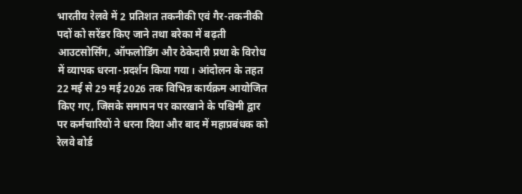भारतीय रेलवे में 2 प्रतिशत तकनीकी एवं गैर-तकनीकी पदों को सरेंडर किए जाने तथा बरेका में बढ़ती आउटसोर्सिंग, ऑफलोडिंग और ठेकेदारी प्रथा के विरोध में व्यापक धरना-प्रदर्शन किया गया। आंदोलन के तहत 22 मई से 29 मई 2026 तक विभिन्न कार्यक्रम आयोजित किए गए, जिसके समापन पर कारखाने के पश्चिमी द्वार पर कर्मचारियों ने धरना दिया और बाद में महाप्रबंधक को रेलवे बोर्ड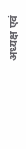अध्यक्ष एवं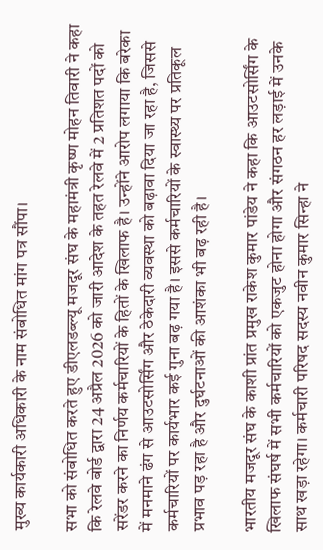मुख्य कार्यकारी अधिकारी के नाम संबोधित मांग पत्र सौंपा।

सभा को संबोधित करते हुए डीएलडब्ल्यू मजदूर संघ के महामंत्री कृष्ण मोहन तिवारी ने कहा कि रेलवे बोर्ड द्वारा 24 अप्रैल 2026 को जारी आदेश के तहत रेलवे में 2 प्रतिशत पदों को सरेंडर करने का निर्णय कर्मचारियों के हितों के खिलाफ है। उन्होंने आरोप लगाया कि बरेका में मनमाने ढंग से आउटसोर्सिंग और ठेकेदारी व्यवस्था को बढ़ावा दिया जा रहा है, जिससे कर्मचारियों पर कार्यभार कई गुना बढ़ गया है। इससे कर्मचारियों के स्वास्थ्य पर प्रतिकूल प्रभाव पड़ रहा है और दुर्घटनाओं की आशंका भी बढ़ रही है।

भारतीय मजदूर संघ के काशी प्रांत प्रमुख राकेश कुमार पांडेय ने कहा कि आउटसोर्सिंग के खिलाफ संघर्ष में सभी कर्मचारियों को एकजुट होना होगा और संगठन हर लड़ाई में उनके साथ खड़ा रहेगा। कर्मचारी परिषद सदस्य नवीन कुमार सिन्हा ने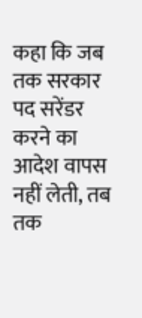कहा कि जब तक सरकार पद सरेंडर करने का आदेश वापस नहीं लेती, तब तक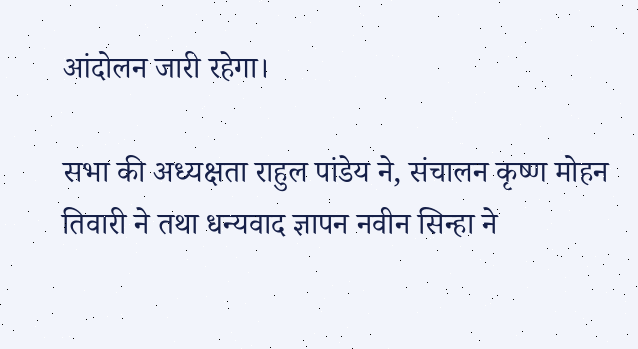आंदोलन जारी रहेगा।

सभा की अध्यक्षता राहुल पांडेय ने, संचालन कृष्ण मोहन तिवारी ने तथा धन्यवाद ज्ञापन नवीन सिन्हा ने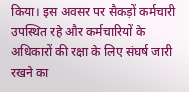किया। इस अवसर पर सैकड़ों कर्मचारी उपस्थित रहे और कर्मचारियों के अधिकारों की रक्षा के लिए संघर्ष जारी रखने का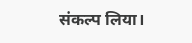संकल्प लिया।